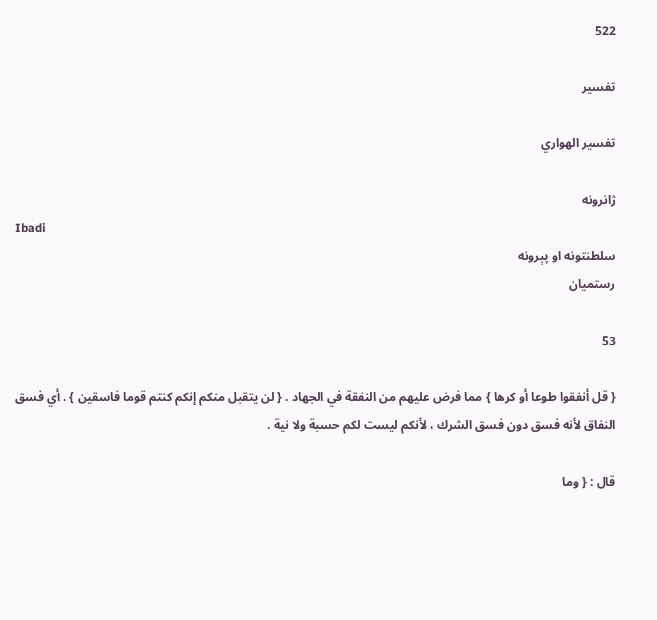522

تفسير

تفسير الهواري

ژانرونه
Ibadi
سلطنتونه او پېرونه
رستميان

53

{ قل أنفقوا طوعا أو كرها } مما فرض عليهم من النفقة في الجهاد . { لن يتقبل منكم إنكم كنتم قوما فاسقين } . أي فسق النفاق لأنه فسق دون فسق الشرك ، لأنكم ليست لكم حسبة ولا نية .

قال : { وما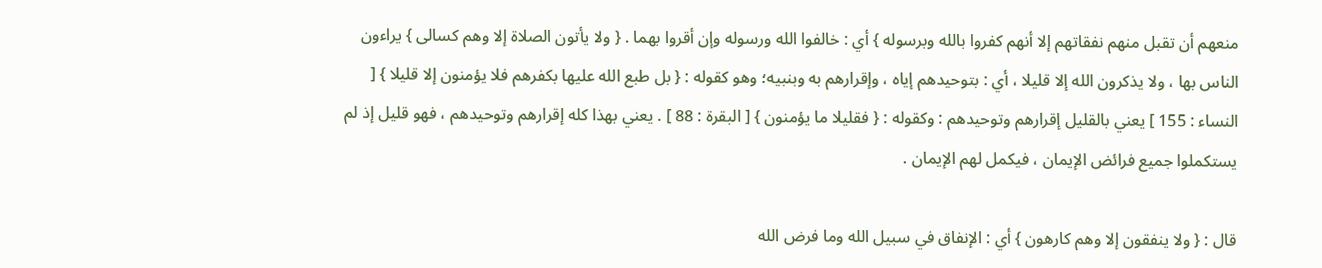منعهم أن تقبل منهم نفقاتهم إلا أنهم كفروا بالله وبرسوله } أي : خالفوا الله ورسوله وإن أقروا بهما . { ولا يأتون الصلاة إلا وهم كسالى } يراءون الناس بها ، ولا يذكرون الله إلا قليلا ، أي : بتوحيدهم إياه ، وإقرارهم به وبنبيه؛ وهو كقوله : { بل طبع الله عليها بكفرهم فلا يؤمنون إلا قليلا } [ النساء : 155 ] يعني بالقليل إقرارهم وتوحيدهم : وكقوله : { فقليلا ما يؤمنون } [ البقرة : 88 ] . يعني بهذا كله إقرارهم وتوحيدهم ، فهو قليل إذ لم يستكملوا جميع فرائض الإيمان ، فيكمل لهم الإيمان .

قال : { ولا ينفقون إلا وهم كارهون } أي : الإنفاق في سبيل الله وما فرض الله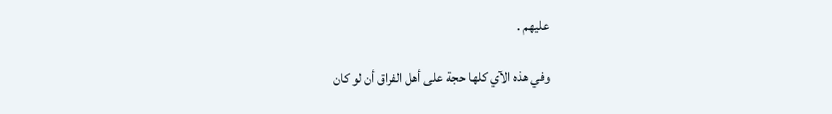عليهم .

وفي هذه الآي كلها حجة على أهل الفراق أن لو كان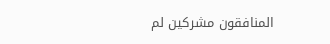المنافقون مشركين لم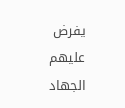يفرض عليهم الجهاد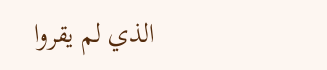الذي لم يقروا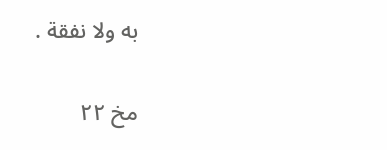به ولا نفقة .

مخ ۲۲